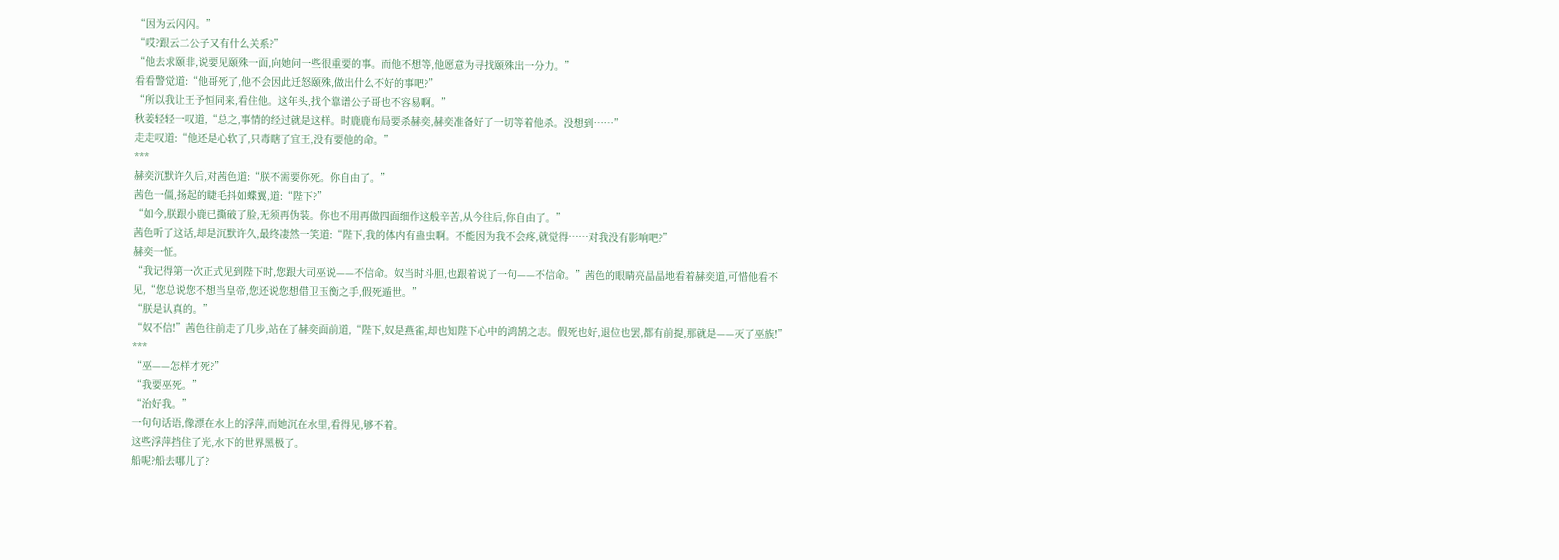“因为云闪闪。”
“哎?跟云二公子又有什么关系?”
“他去求颐非,说要见颐殊一面,向她问一些很重要的事。而他不想等,他愿意为寻找颐殊出一分力。”
看看警觉道:“他哥死了,他不会因此迁怒颐殊,做出什么不好的事吧?”
“所以我让王予恒同来,看住他。这年头,找个靠谱公子哥也不容易啊。”
秋姜轻轻一叹道,“总之,事情的经过就是这样。时鹿鹿布局要杀赫奕,赫奕准备好了一切等着他杀。没想到……”
走走叹道:“他还是心软了,只毒瞎了宜王,没有要他的命。”
***
赫奕沉默许久后,对茜色道:“朕不需要你死。你自由了。”
茜色一僵,扬起的睫毛抖如蝶翼,道:“陛下?”
“如今,朕跟小鹿已撕破了脸,无须再伪装。你也不用再做四面细作这般辛苦,从今往后,你自由了。”
茜色听了这话,却是沉默许久,最终凄然一笑道:“陛下,我的体内有蛊虫啊。不能因为我不会疼,就觉得……对我没有影响吧?”
赫奕一怔。
“我记得第一次正式见到陛下时,您跟大司巫说——不信命。奴当时斗胆,也跟着说了一句——不信命。”茜色的眼睛亮晶晶地看着赫奕道,可惜他看不见,“您总说您不想当皇帝,您还说您想借卫玉衡之手,假死遁世。”
“朕是认真的。”
“奴不信!”茜色往前走了几步,站在了赫奕面前道,“陛下,奴是燕雀,却也知陛下心中的鸿鹄之志。假死也好,退位也罢,都有前提,那就是——灭了巫族!”
***
“巫——怎样才死?”
“我要巫死。”
“治好我。”
一句句话语,像漂在水上的浮萍,而她沉在水里,看得见,够不着。
这些浮萍挡住了光,水下的世界黑极了。
船呢?船去哪儿了?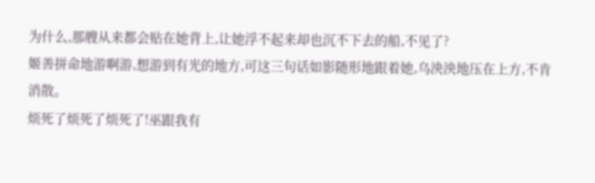为什么,那艘从来都会贴在她背上,让她浮不起来却也沉不下去的船,不见了?
姬善拼命地游啊游,想游到有光的地方,可这三句话如影随形地跟着她,乌泱泱地压在上方,不肯消散。
烦死了烦死了烦死了!巫跟我有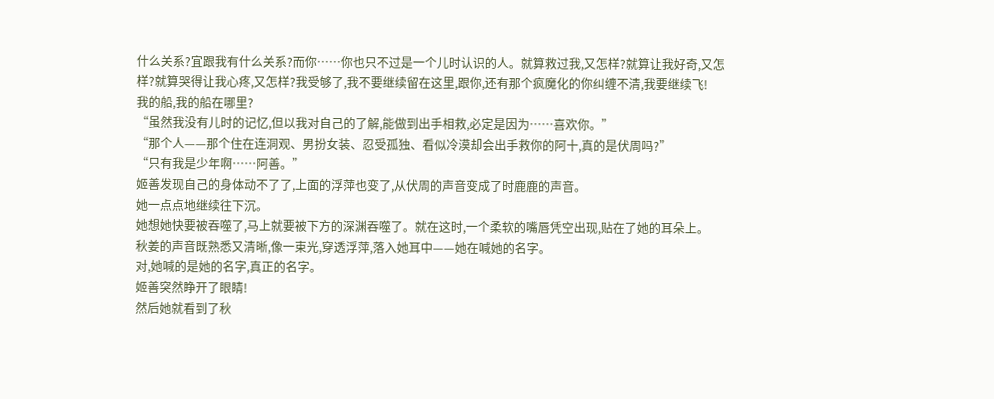什么关系?宜跟我有什么关系?而你……你也只不过是一个儿时认识的人。就算救过我,又怎样?就算让我好奇,又怎样?就算哭得让我心疼,又怎样?我受够了,我不要继续留在这里,跟你,还有那个疯魔化的你纠缠不清,我要继续飞!
我的船,我的船在哪里?
“虽然我没有儿时的记忆,但以我对自己的了解,能做到出手相救,必定是因为……喜欢你。”
“那个人——那个住在连洞观、男扮女装、忍受孤独、看似冷漠却会出手救你的阿十,真的是伏周吗?”
“只有我是少年啊……阿善。”
姬善发现自己的身体动不了了,上面的浮萍也变了,从伏周的声音变成了时鹿鹿的声音。
她一点点地继续往下沉。
她想她快要被吞噬了,马上就要被下方的深渊吞噬了。就在这时,一个柔软的嘴唇凭空出现,贴在了她的耳朵上。
秋姜的声音既熟悉又清晰,像一束光,穿透浮萍,落入她耳中——她在喊她的名字。
对,她喊的是她的名字,真正的名字。
姬善突然睁开了眼睛!
然后她就看到了秋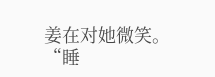姜在对她微笑。
“睡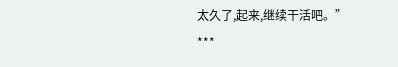太久了,起来,继续干活吧。”
***